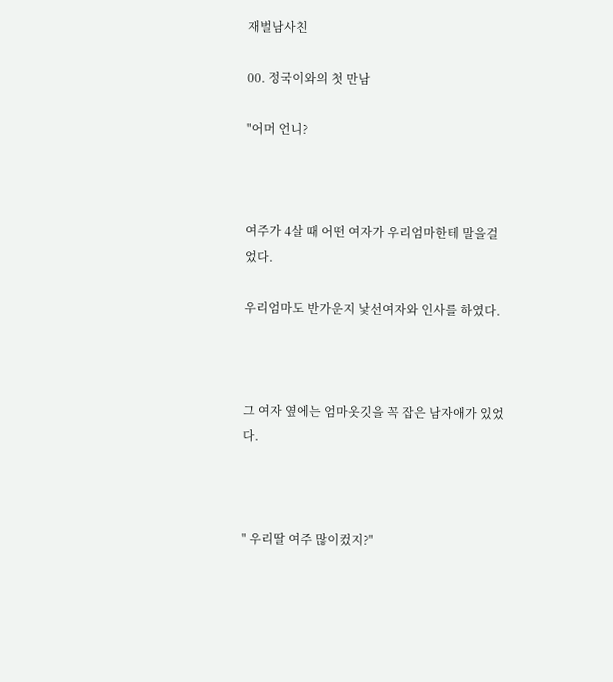재벌남사친

00. 정국이와의 첫 만남

"어머 언니?



여주가 4살 때 어떤 여자가 우리엄마한테 말을걸었다.

우리엄마도 반가운지 낯선여자와 인사를 하였다.



그 여자 옆에는 엄마옷깃을 꼭 잡은 남자애가 있었다.



" 우리딸 여주 많이컸지?"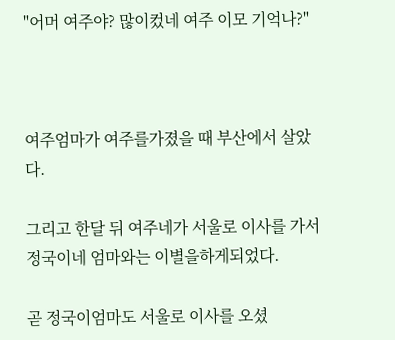"어머 여주야? 많이컸네 여주 이모 기억나?"



여주엄마가 여주를가졌을 때 부산에서 살았다.

그리고 한달 뒤 여주네가 서울로 이사를 가서 정국이네 엄마와는 이별을하게되었다.

곧 정국이엄마도 서울로 이사를 오셨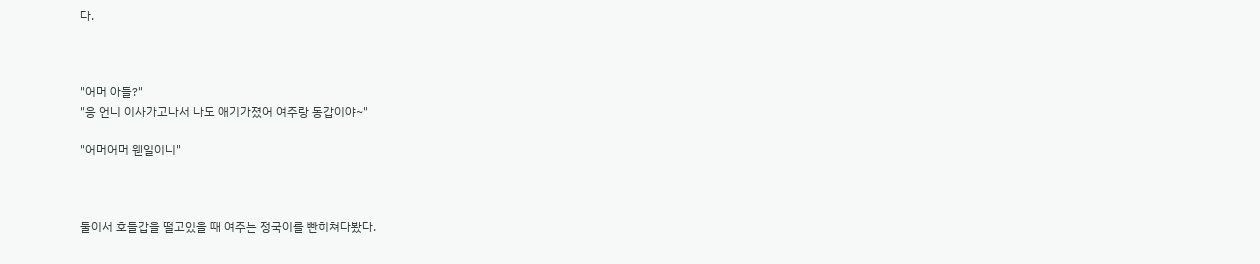다.



"어머 아들?"
"응 언니 이사가고나서 나도 애기가졌어 여주랑 동갑이야~"

"어머어머 웬일이니"



둘이서 호들갑을 떨고있을 때 여주는 정국이를 빤히쳐다봤다.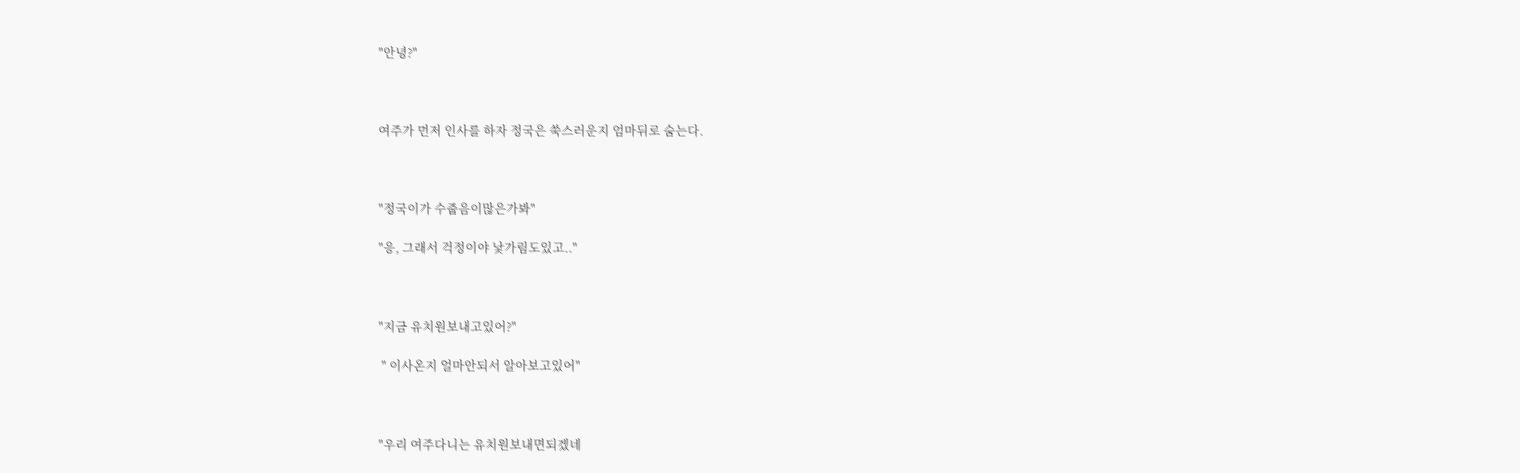"안녕?"



여주가 먼저 인사를 하자 정국은 쑥스러운지 엄마뒤로 숨는다.



"정국이가 수줍음이많은가봐"

"응, 그래서 걱정이야 낯가림도있고.."



"지금 유치원보내고있어?"

 " 이사온지 얼마안되서 알아보고있어"



"우리 여주다니는 유치원보내면되겠네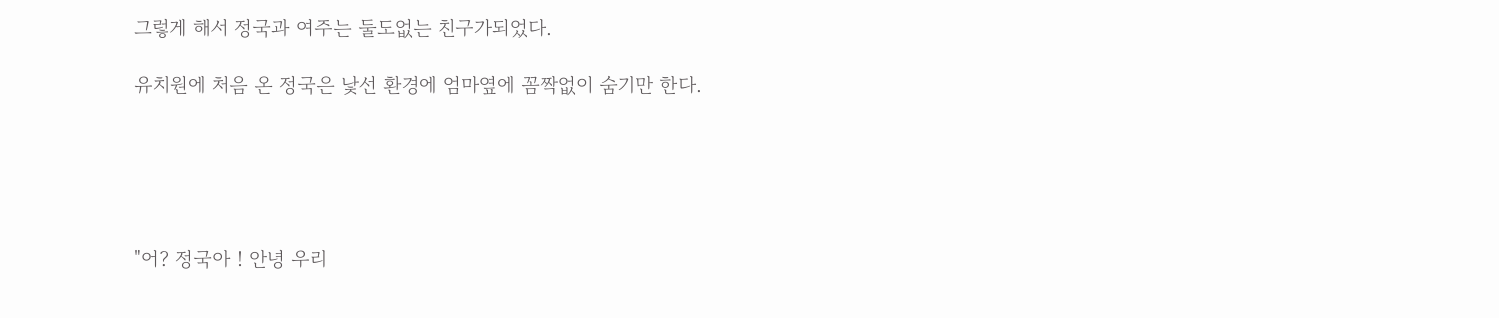그렇게 해서 정국과 여주는 둘도없는 친구가되었다.

유치원에 처음 온 정국은 낯선 환경에 엄마옆에 꼼짝없이 숨기만 한다.





"어? 정국아 ! 안녕 우리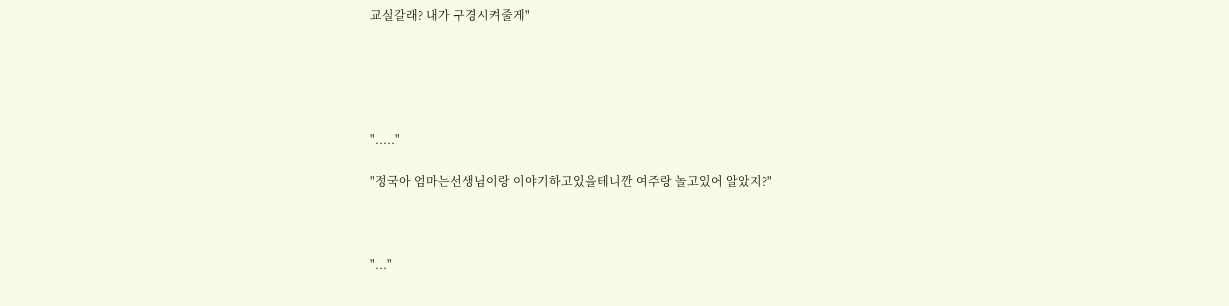교실갈래? 내가 구경시켜줄게"





"....."

"정국아 엄마는선생님이랑 이야기하고있을테니깐 여주랑 놀고있어 알았지?"



"..."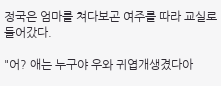정국은 엄마를 쳐다보곤 여주를 따라 교실로 들어갔다.

"어? 애는 누구야 우와 귀엽개생겼다아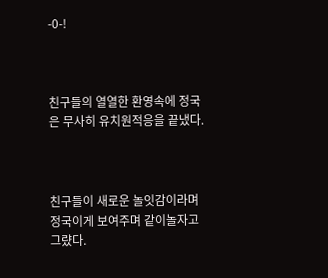-0-!



친구들의 열열한 환영속에 정국은 무사히 유치원적응을 끝냈다.



친구들이 새로운 놀잇감이라며 정국이게 보여주며 같이놀자고 그럈다.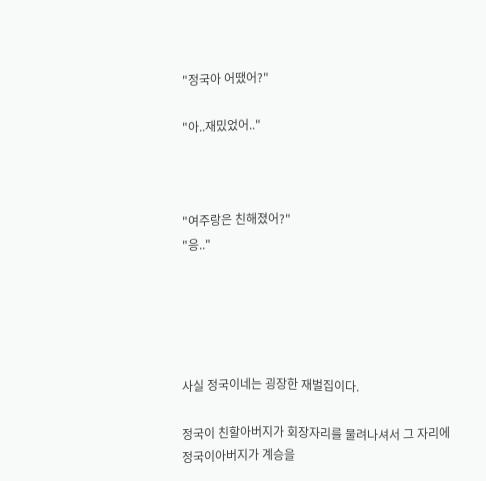"정국아 어땠어?"

"아..재밌었어.."



"여주랑은 친해졌어?"
"응.."





사실 정국이네는 굉장한 재벌집이다.

정국이 친할아버지가 회장자리를 물려나셔서 그 자리에 정국이아버지가 계승을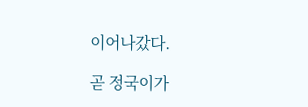이어나갔다.

곧 정국이가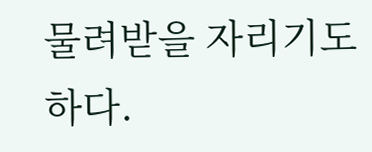물려받을 자리기도하다.